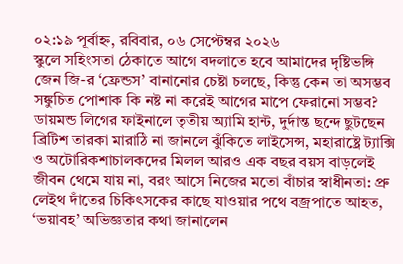০২:১৯ পূর্বাহ্ন, রবিবার, ০৬ সেপ্টেম্বর ২০২৬
স্কুলে সহিংসতা ঠেকাতে আগে বদলাতে হবে আমাদের দৃষ্টিভঙ্গি জেন জি-র ‘ফ্রেন্ডস’ বানানোর চেষ্টা চলছে, কিন্তু কেন তা অসম্ভব সঙ্কুচিত পোশাক কি নষ্ট না করেই আগের মাপে ফেরানো সম্ভব? ডায়মন্ড লিগের ফাইনালে তৃতীয় অ্যামি হান্ট, দুর্দান্ত ছন্দে ছুটছেন ব্রিটিশ তারকা মারাঠি না জানলে ঝুঁকিতে লাইসেন্স, মহারাষ্ট্রে ট্যাক্সি ও অটোরিকশাচালকদের মিলল আরও এক বছর বয়স বাড়লেই জীবন থেমে যায় না, বরং আসে নিজের মতো বাঁচার স্বাধীনতা: প্রু লেইথ দাঁতের চিকিৎসকের কাছে যাওয়ার পথে বজ্রপাতে আহত, ‘ভয়াবহ’ অভিজ্ঞতার কথা জানালেন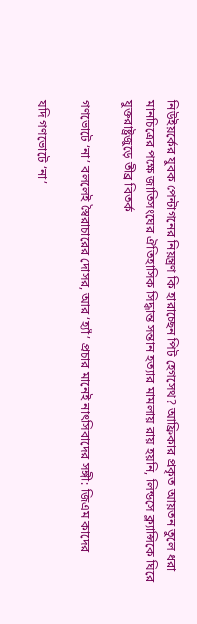নিউইয়র্কের যুবক পেন্টাগনের নিয়ন্ত্রণ কি হারাচ্ছেন পিট হেগসেথ? আফ্রিকার প্রকৃত আয়তন তুলে ধরা মানচিত্রের পক্ষে জাতিসংঘের ঐতিহাসিক সিদ্ধান্ত সন্তান হত্যার মামলায় রায় হয়নি, লিন্ডসে ক্ল্যান্সিকে ঘিরে যুক্তরাষ্ট্রজুড়ে তীব্র বিতর্ক

গণভোটে ‘না’ বললেই স্বৈরাচারের দোসর, আর ‘হ্যাঁ’ প্রচার মানেই নাৎসিবাদের সঙ্গী: জিএম কাদের

যদি গণভোটে ‘না’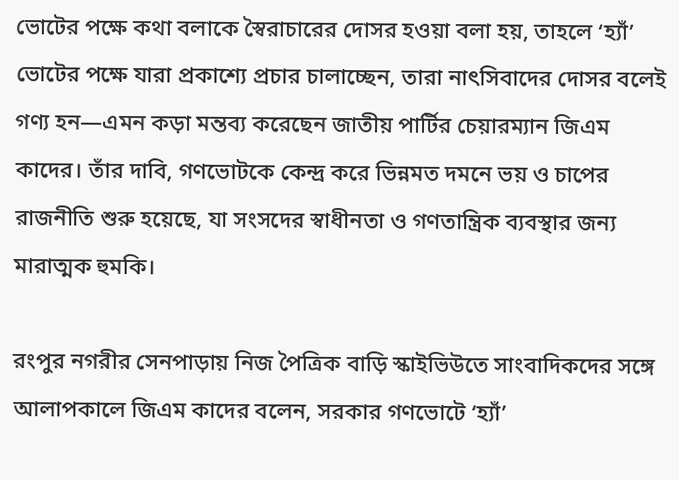ভোটের পক্ষে কথা বলাকে স্বৈরাচারের দোসর হওয়া বলা হয়, তাহলে ‘হ্যাঁ’ ভোটের পক্ষে যারা প্রকাশ্যে প্রচার চালাচ্ছেন, তারা নাৎসিবাদের দোসর বলেই গণ্য হন—এমন কড়া মন্তব্য করেছেন জাতীয় পার্টির চেয়ারম্যান জিএম কাদের। তাঁর দাবি, গণভোটকে কেন্দ্র করে ভিন্নমত দমনে ভয় ও চাপের রাজনীতি শুরু হয়েছে, যা সংসদের স্বাধীনতা ও গণতান্ত্রিক ব্যবস্থার জন্য মারাত্মক হুমকি।

রংপুর নগরীর সেনপাড়ায় নিজ পৈত্রিক বাড়ি স্কাইভিউতে সাংবাদিকদের সঙ্গে আলাপকালে জিএম কাদের বলেন, সরকার গণভোটে ‘হ্যাঁ’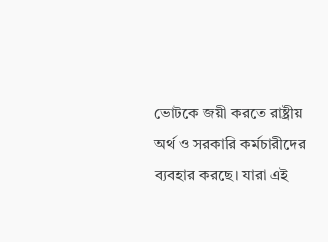ভোটকে জয়ী করতে রাষ্ট্রীয় অর্থ ও সরকারি কর্মচারীদের ব্যবহার করছে। যারা এই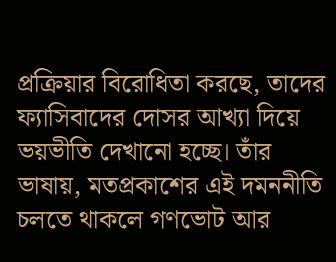প্রক্রিয়ার বিরোধিতা করছে, তাদের ফ্যাসিবাদের দোসর আখ্যা দিয়ে ভয়ভীতি দেখানো হচ্ছে। তাঁর ভাষায়, মতপ্রকাশের এই দমননীতি চলতে থাকলে গণভোট আর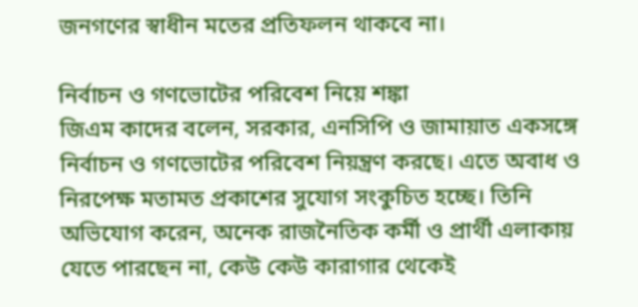জনগণের স্বাধীন মতের প্রতিফলন থাকবে না।

নির্বাচন ও গণভোটের পরিবেশ নিয়ে শঙ্কা
জিএম কাদের বলেন, সরকার, এনসিপি ও জামায়াত একসঙ্গে নির্বাচন ও গণভোটের পরিবেশ নিয়ন্ত্রণ করছে। এতে অবাধ ও নিরপেক্ষ মতামত প্রকাশের সুযোগ সংকুচিত হচ্ছে। তিনি অভিযোগ করেন, অনেক রাজনৈতিক কর্মী ও প্রার্থী এলাকায় যেতে পারছেন না, কেউ কেউ কারাগার থেকেই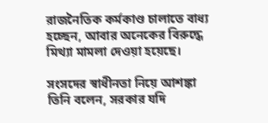রাজনৈতিক কর্মকাণ্ড চালাতে বাধ্য হচ্ছেন, আবার অনেকের বিরুদ্ধে মিথ্যা মামলা দেওয়া হয়েছে।

সংসদের স্বাধীনতা নিয়ে আশঙ্কা
তিনি বলেন, সরকার যদি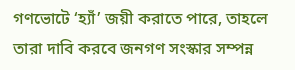গণভোটে ‘হ্যাঁ’ জয়ী করাতে পারে, তাহলে তারা দাবি করবে জনগণ সংস্কার সম্পন্ন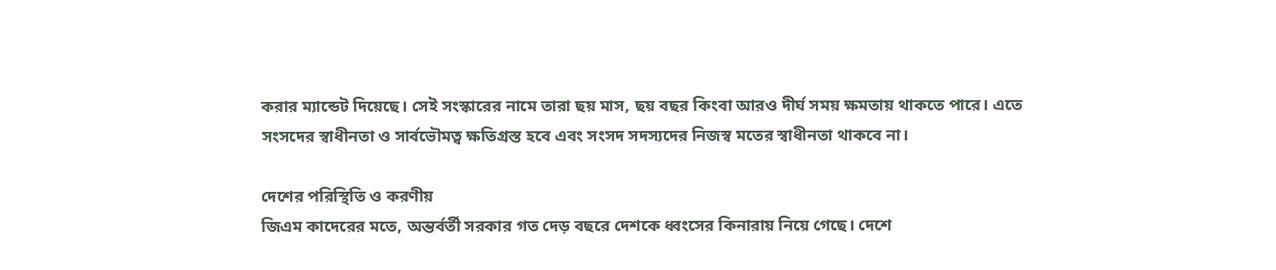করার ম্যান্ডেট দিয়েছে। সেই সংস্কারের নামে তারা ছয় মাস, ছয় বছর কিংবা আরও দীর্ঘ সময় ক্ষমতায় থাকতে পারে। এতে সংসদের স্বাধীনতা ও সার্বভৌমত্ব ক্ষতিগ্রস্ত হবে এবং সংসদ সদস্যদের নিজস্ব মতের স্বাধীনতা থাকবে না।

দেশের পরিস্থিতি ও করণীয়
জিএম কাদেরের মতে, অন্তর্বর্তী সরকার গত দেড় বছরে দেশকে ধ্বংসের কিনারায় নিয়ে গেছে। দেশে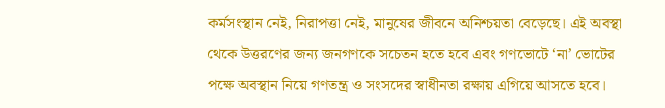কর্মসংস্থান নেই, নিরাপত্তা নেই, মানুষের জীবনে অনিশ্চয়তা বেড়েছে। এই অবস্থা থেকে উত্তরণের জন্য জনগণকে সচেতন হতে হবে এবং গণভোটে ‘না’ ভোটের পক্ষে অবস্থান নিয়ে গণতন্ত্র ও সংসদের স্বাধীনতা রক্ষায় এগিয়ে আসতে হবে।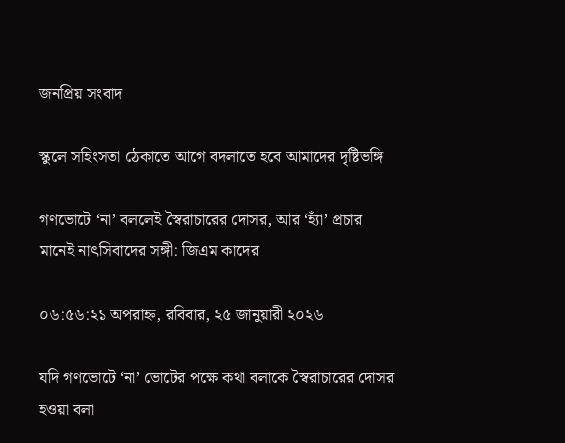জনপ্রিয় সংবাদ

স্কুলে সহিংসতা ঠেকাতে আগে বদলাতে হবে আমাদের দৃষ্টিভঙ্গি

গণভোটে ‘না’ বললেই স্বৈরাচারের দোসর, আর ‘হ্যাঁ’ প্রচার মানেই নাৎসিবাদের সঙ্গী: জিএম কাদের

০৬:৫৬:২১ অপরাহ্ন, রবিবার, ২৫ জানুয়ারী ২০২৬

যদি গণভোটে ‘না’ ভোটের পক্ষে কথা বলাকে স্বৈরাচারের দোসর হওয়া বলা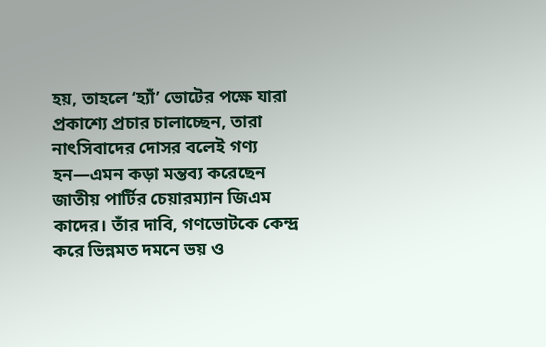হয়, তাহলে ‘হ্যাঁ’ ভোটের পক্ষে যারা প্রকাশ্যে প্রচার চালাচ্ছেন, তারা নাৎসিবাদের দোসর বলেই গণ্য হন—এমন কড়া মন্তব্য করেছেন জাতীয় পার্টির চেয়ারম্যান জিএম কাদের। তাঁর দাবি, গণভোটকে কেন্দ্র করে ভিন্নমত দমনে ভয় ও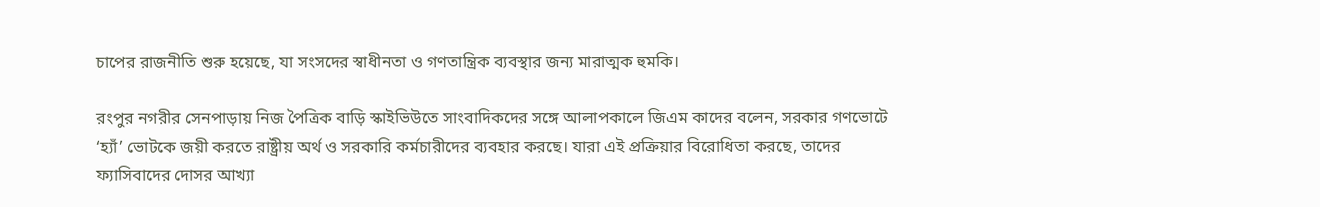চাপের রাজনীতি শুরু হয়েছে, যা সংসদের স্বাধীনতা ও গণতান্ত্রিক ব্যবস্থার জন্য মারাত্মক হুমকি।

রংপুর নগরীর সেনপাড়ায় নিজ পৈত্রিক বাড়ি স্কাইভিউতে সাংবাদিকদের সঙ্গে আলাপকালে জিএম কাদের বলেন, সরকার গণভোটে ‘হ্যাঁ’ ভোটকে জয়ী করতে রাষ্ট্রীয় অর্থ ও সরকারি কর্মচারীদের ব্যবহার করছে। যারা এই প্রক্রিয়ার বিরোধিতা করছে, তাদের ফ্যাসিবাদের দোসর আখ্যা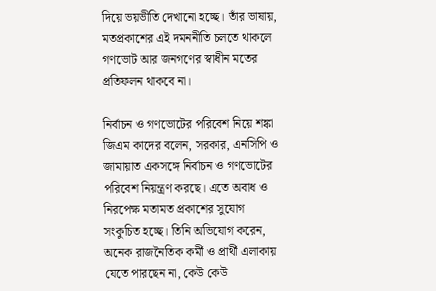দিয়ে ভয়ভীতি দেখানো হচ্ছে। তাঁর ভাষায়, মতপ্রকাশের এই দমননীতি চলতে থাকলে গণভোট আর জনগণের স্বাধীন মতের প্রতিফলন থাকবে না।

নির্বাচন ও গণভোটের পরিবেশ নিয়ে শঙ্কা
জিএম কাদের বলেন, সরকার, এনসিপি ও জামায়াত একসঙ্গে নির্বাচন ও গণভোটের পরিবেশ নিয়ন্ত্রণ করছে। এতে অবাধ ও নিরপেক্ষ মতামত প্রকাশের সুযোগ সংকুচিত হচ্ছে। তিনি অভিযোগ করেন, অনেক রাজনৈতিক কর্মী ও প্রার্থী এলাকায় যেতে পারছেন না, কেউ কেউ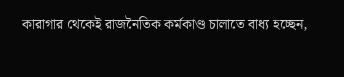কারাগার থেকেই রাজনৈতিক কর্মকাণ্ড চালাতে বাধ্য হচ্ছেন,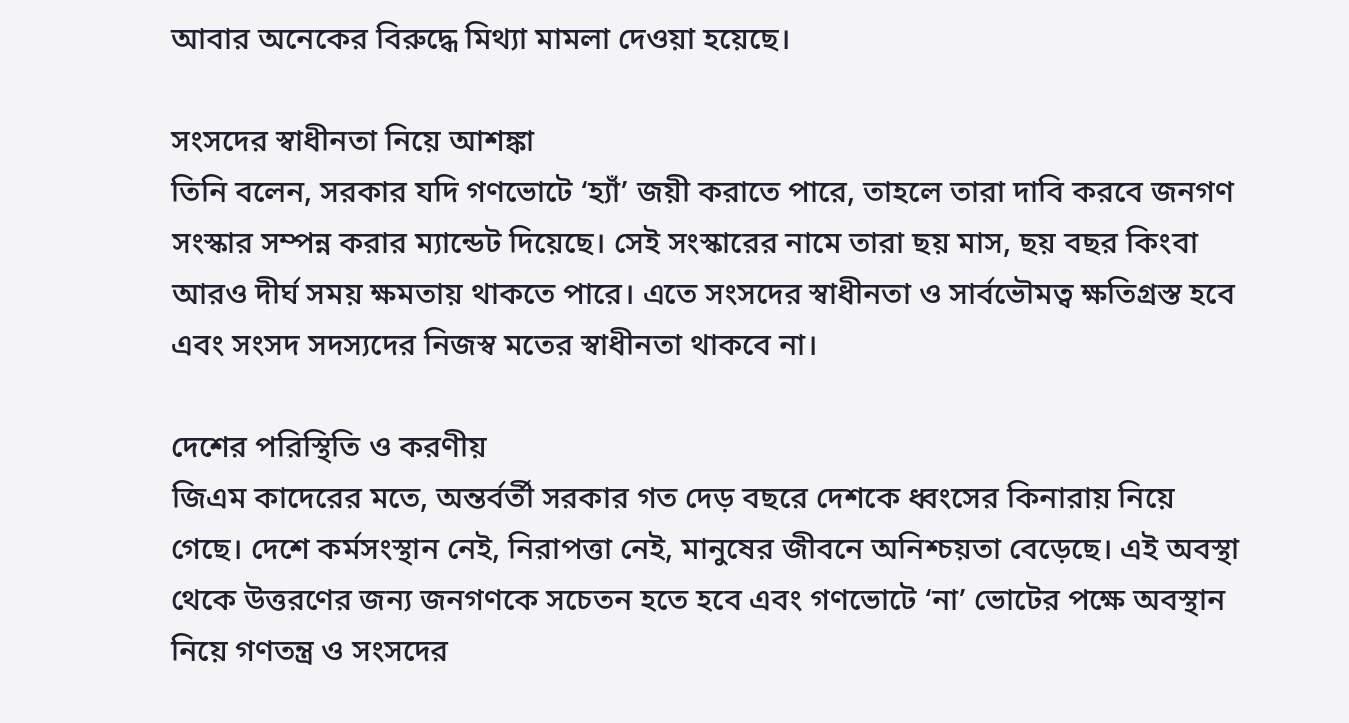আবার অনেকের বিরুদ্ধে মিথ্যা মামলা দেওয়া হয়েছে।

সংসদের স্বাধীনতা নিয়ে আশঙ্কা
তিনি বলেন, সরকার যদি গণভোটে ‘হ্যাঁ’ জয়ী করাতে পারে, তাহলে তারা দাবি করবে জনগণ সংস্কার সম্পন্ন করার ম্যান্ডেট দিয়েছে। সেই সংস্কারের নামে তারা ছয় মাস, ছয় বছর কিংবা আরও দীর্ঘ সময় ক্ষমতায় থাকতে পারে। এতে সংসদের স্বাধীনতা ও সার্বভৌমত্ব ক্ষতিগ্রস্ত হবে এবং সংসদ সদস্যদের নিজস্ব মতের স্বাধীনতা থাকবে না।

দেশের পরিস্থিতি ও করণীয়
জিএম কাদেরের মতে, অন্তর্বর্তী সরকার গত দেড় বছরে দেশকে ধ্বংসের কিনারায় নিয়ে গেছে। দেশে কর্মসংস্থান নেই, নিরাপত্তা নেই, মানুষের জীবনে অনিশ্চয়তা বেড়েছে। এই অবস্থা থেকে উত্তরণের জন্য জনগণকে সচেতন হতে হবে এবং গণভোটে ‘না’ ভোটের পক্ষে অবস্থান নিয়ে গণতন্ত্র ও সংসদের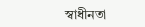স্বাধীনতা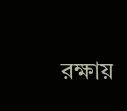রক্ষায়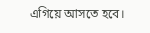এগিয়ে আসতে হবে।